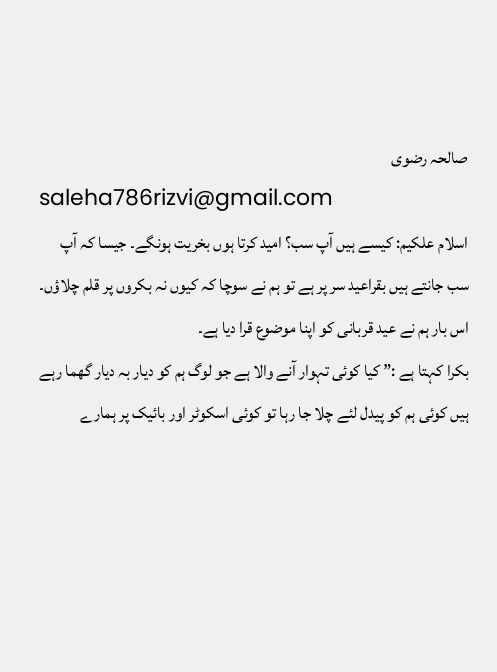صالحہ رضوی
saleha786rizvi@gmail.com
اسلام علکیم: کیسے ہیں آپ سب؟ امید کرتا ہوں بخریت ہونگے۔ جیسا کہ آپ سب جانتے ہیں بقراعید سر پر ہے تو ہم نے سوچا کہ کیوں نہ بکروں پر قلم چلاؤں۔ اس بار ہم نے عید قربانی کو اپنا موضوع قرا دیا ہے۔
بکرا کہتا ہے :” کیا کوئی تہوار آنے والا ہے جو لوگ ہم کو دیار بہ دیار گھما رہے ہیں کوئی ہم کو پیدل لئے چلا جا رہا تو کوئی اسکوٹر اور بائیک پر ہمارے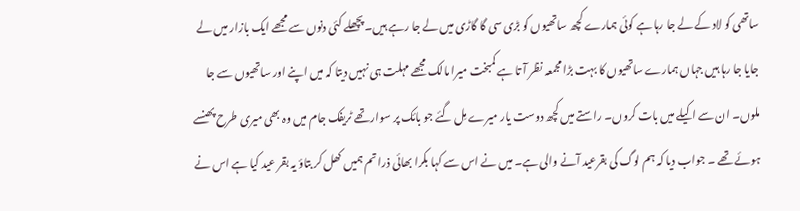ساتھی کو لاد کے لے جا رہا ہے کوئی ہمارے کچھ ساتھیوں کو بڑی سی گا گاڑی میں لے جا رہے ہیں۔ پچھلے کئی دنوں سے مجھے ایک بازار میں لے جایا جا رہا ہیں جہاں ہمارے ساتھیوں کا بہت بڑا مجمعہ نظر آ تا ہے کمبخت میرا مالک مجھے مہلت ہی نہیں دیتا کہ میں اپنے اور ساتھیوں سے جا ملوں۔ ان سے اکیلے میں بات کروں۔ راستے میں کچھ دوست یار میرے مِل گئے جو بائک پر سوار تھے ٹریفک جام میں وہ بھی میری طرح پھنسے ہوئے تھے ۔ جواب دیا کہ ہم لوگ کی بقرعید آنے والی ہے۔ میں نے اس سے کہا بکرا بھائی ذرا تم ہمیں کھل کر بتاؤ یہ بقر عید کیا ہے اس نے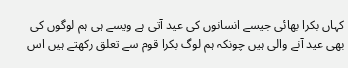کہاں بکرا بھائی جیسے انسانوں کی عید آتی ہے ویسے ہی ہم لوگوں کی بھی عید آنے والی ہیں چونکہ ہم لوگ بکرا قوم سے تعلق رکھتے ہیں اس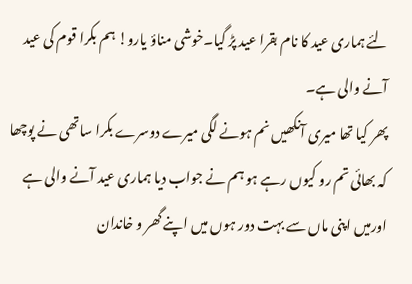لئے ہماری عید کا نام بقرا عید پڑ گیا۔خوشی مناؤ یارو! ہم بکرا قوم کی عید آنے والی ہے۔
پھر کیا تھا میری آنکھیں نم ہونے لگی میرے دوسرے بکرا ساتھی نے پوچھا کہ بھائی تم رو کیوں رہے ہو ہم نے جواب دیا ہماری عید آنے والی ہے اورمیں اپنی ماں سے بہت دور ہوں میں اپنے گھر و خاندان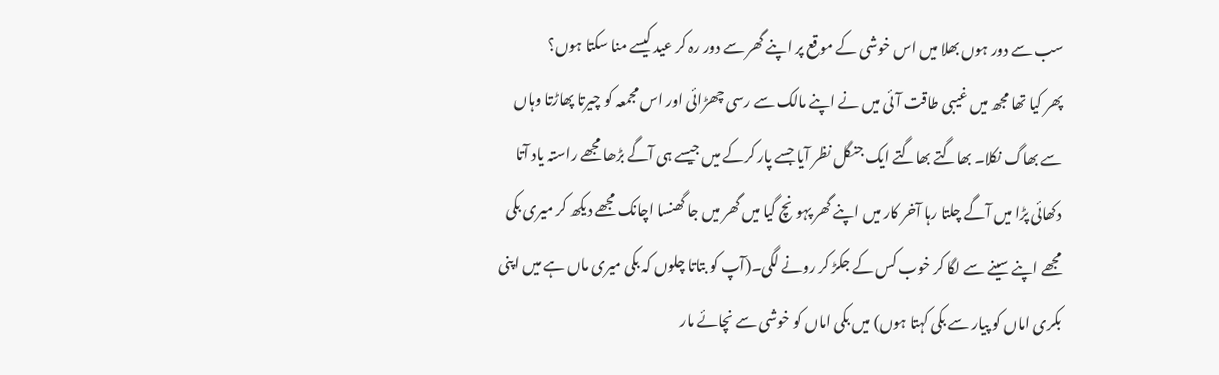سب سے دور ہوں بھلا میں اس خوشی کے موقع پر اپنے گھر سے دور رہ کر عید کیسے منا سکتا ہوں؟
پھر کیا تھا مجھ میں غیبی طاقت آئی میں نے اپنے مالک سے رسی چھڑائی اور اس مجمعہ کو چیرتا پھاڑتا وہاں سے بھاگ نکلا۔ بھاگتے بھاگتے ایک جنگل نظر آیا جسے پار کرکے میں جیسے ہی آگے بڑھا مجھے راستہ یاد آتا دکھائی پڑا میں آگے چلتا رہا آخر کار میں اپنے گھر پہونچ گیا میں گھر میں جا گھنسا اچانک مجھے دیکھ کر میری بکی مجھے اپنے سینے سے لگا کر خوب کس کے جکڑ کر رونے لگی۔(آپ کو بتاتا چلوں کہ بکی میری ماں ہے میں اپنی بکری اماں کو پیار سے بکی کہتا ہوں) میں بکی اماں کو خوشی سے نچائے مار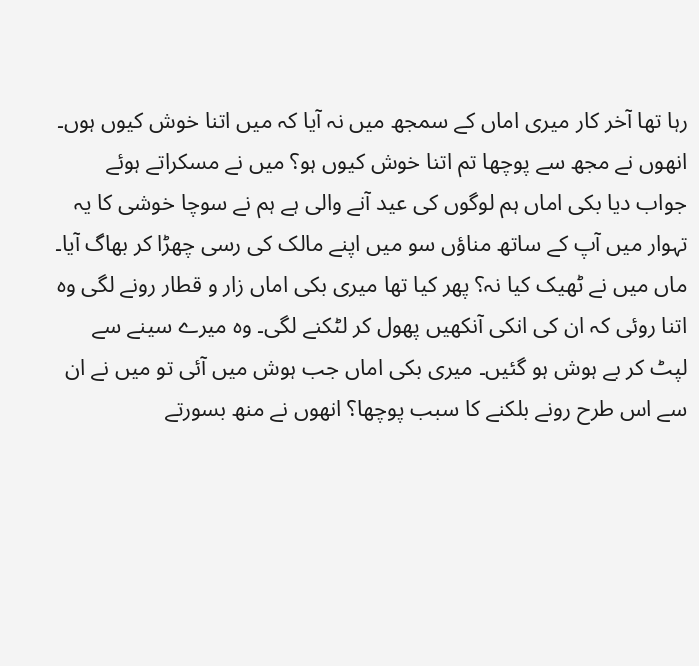رہا تھا آخر کار میری اماں کے سمجھ میں نہ آیا کہ میں اتنا خوش کیوں ہوں۔ انھوں نے مجھ سے پوچھا تم اتنا خوش کیوں ہو؟ میں نے مسکراتے ہوئے جواب دیا بکی اماں ہم لوگوں کی عید آنے والی ہے ہم نے سوچا خوشی کا یہ تہوار میں آپ کے ساتھ مناؤں سو میں اپنے مالک کی رسی چھڑا کر بھاگ آیا۔
ماں میں نے ٹھیک کیا نہ؟ پھر کیا تھا میری بکی اماں زار و قطار رونے لگی وہ اتنا روئی کہ ان کی انکی آنکھیں پھول کر لٹکنے لگی۔ وہ میرے سینے سے لپٹ کر بے ہوش ہو گئیں۔ میری بکی اماں جب ہوش میں آئی تو میں نے ان سے اس طرح رونے بلکنے کا سبب پوچھا؟ انھوں نے منھ بسورتے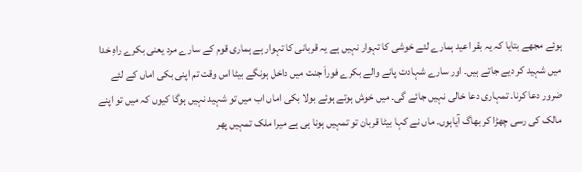ہوئے مجھے بتایا کہ یہ بقر اعید ہمارے لئے خوشی کا تہوار نہیں ہے یہ قربانی کا تہوار ہے ہماری قوم کے سارے مرد یعنی بکرے راہِ خدا میں شہید کر دیے جاتے ہیں۔ اور سارے شہادت پانے والے بکرے فوراَ جنت میں داخل ہونگے بیٹا اس وقت تم اپنی بکی اماں کے لئے ضرور دعا کرنا۔ تمہاری دعا خالی نہیں جائے گی۔ میں خوش ہوتے ہوئے بولا بکی اماں اب میں تو شہید نہیں ہوگا کیوں کہ میں تو اپنے مالک کی رسی چھڑا کر بھاگ آیاہوں۔ ماں نے کہا بیٹا قربان تو تمہیں ہونا ہی ہے میرا ملک تمہیں پھر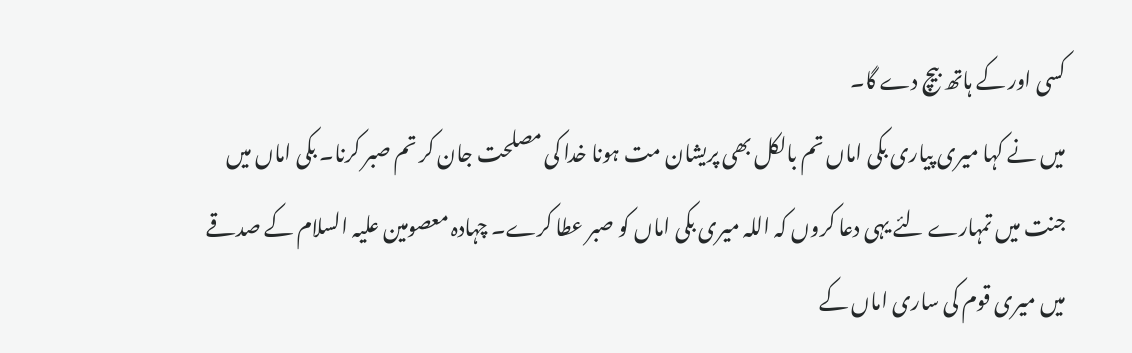کسی اور کے ہاتھ بیچ دے گا۔
میں نے کہا میری پیاری بکی اماں تم بالکل بھی پریشان مت ہونا خدا کی مصلحت جان کر تم صبر کرنا۔ بکی اماں میں جنت میں تمہارے لئے یہی دعا کروں کہ اللہ میری بکی اماں کو صبر عطا کرے۔ چہادہ معصومین علیہ السلام کے صدقے میں میری قوم کی ساری اماں کے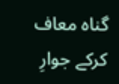گناہ معاف کرکے جوارِ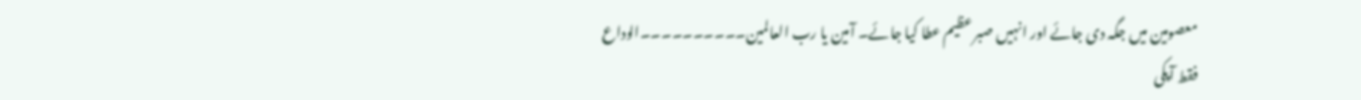معصومین میں جگہ دی جائے اور انہیں صبر عظیم عطا کیا جائے۔ آمین یا رب العالمین۔۔۔۔۔۔۔۔۔۔الوداع
فقط آپکی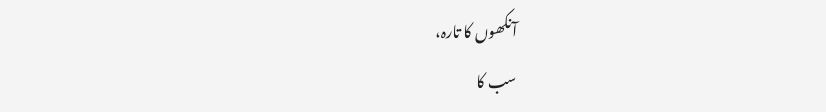آنکھوں کا تارہ،
سب کا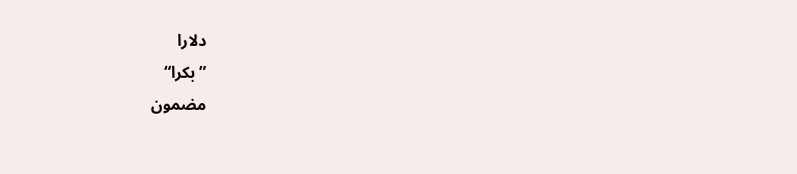دلارا
”بکرا“
مضمون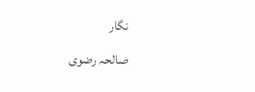نگار
صالحہ رضوی